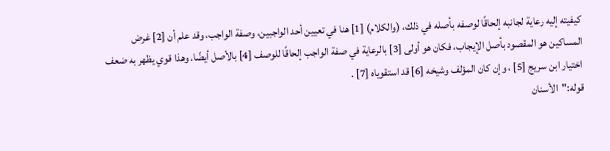كيفيته إليه رعاية لجانبه إلحاقًا لوصفه بأصله في ذلك، (والكلام) [1] هنا في تعيين أحد الواجبين، وصفة الواجب، وقد علم أن [2] غرض المساكين هو المقصود بأصل الإيجاب، فكان هو أولى [3] بالرعاية في صفة الواجب إلحاقًا للوصف [4] بالأصل أيضًا. وهذا قوي يظهر به ضعف اختيار ابن سريج [5] ، وإن كان المؤلف وشيخه [6] قد استقوياه [7] .
قوله:"الأسنان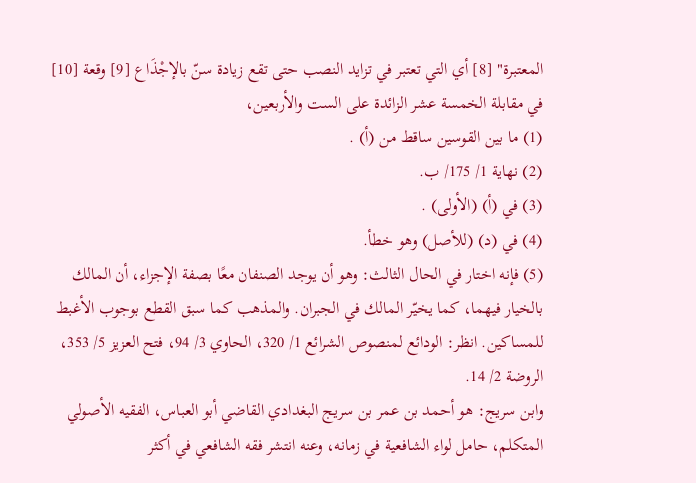المعتبرة" [8] أي التي تعتبر في تزايد النصب حتى تقع زيادة سنّ بالإجْذَاع [9] وقعة [10] في مقابلة الخمسة عشر الزائدة على الست والأربعين،
(1) ما بين القوسين ساقط من (أ) .
(2) نهاية 1/ 175/ ب.
(3) في (أ) (الأولى) .
(4) في (د) (للأصل) وهو خطأ.
(5) فإنه اختار في الحال الثالث: وهو أن يوجد الصنفان معًا بصفة الإجزاء، أن المالك بالخيار فيهما، كما يخيّر المالك في الجبران. والمذهب كما سبق القطع بوجوب الأغبط للمساكين. انظر: الودائع لمنصوص الشرائع 1/ 320، الحاوي 3/ 94، فتح العزيز 5/ 353، الروضة 2/ 14.
وابن سريج: هو أحمد بن عمر بن سريج البغدادي القاضي أبو العباس، الفقيه الأصولي المتكلم، حامل لواء الشافعية في زمانه، وعنه انتشر فقه الشافعي في أكثر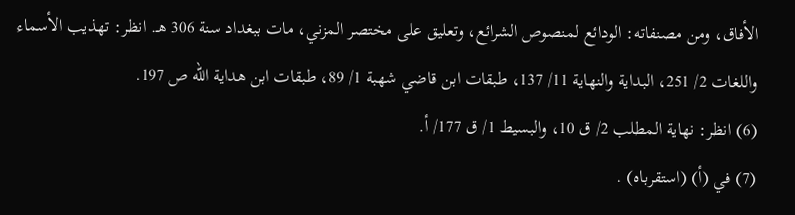الأفاق، ومن مصنفاته: الودائع لمنصوص الشرائع، وتعليق على مختصر المزني، مات ببغداد سنة 306 هـ. انظر: تهذيب الأسماء واللغات 2/ 251، البداية والنهاية 11/ 137، طبقات ابن قاضي شهبة 1/ 89، طبقات ابن هداية الله ص 197.
(6) انظر: نهاية المطلب 2/ ق 10، والبسيط 1/ ق 177/ أ.
(7) في (أ) (استقرباه) .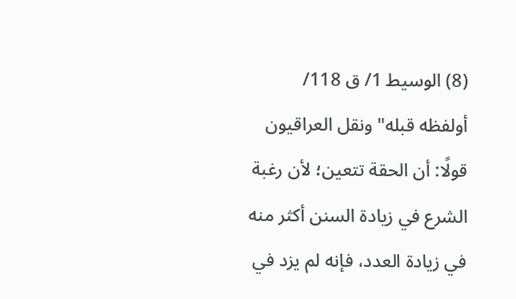(8) الوسيط 1/ ق 118/ أولفظه قبله"ونقل العراقيون قولًا: أن الحقة تتعين؛ لأن رغبة الشرع في زيادة السنن أكثر منه في زيادة العدد، فإنه لم يزد في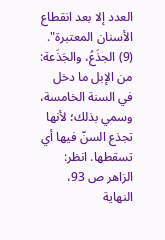العدد إلا بعد انقطاع الأسنان المعتبرة".
(9) الجذَعُ، والجَذَعة: من الإبل ما دخل في السنة الخامسة، وسمي بذلك؛ لأنها تجذع السنّ فيها أي تسقطها. انظر: الزاهر ص 93، النهاية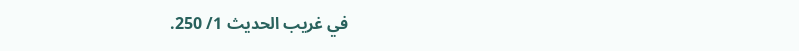في غريب الحديث 1/ 250.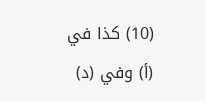(10) كذا في (أ) وفي (د)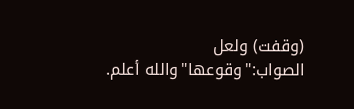(وقفت) ولعل الصواب:"وقوعها"والله أعلم.